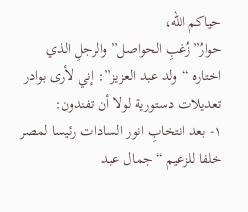حياكم الله،
حوارُ”زُغبِ الحواصل” والرجلِ الذي اختاره “ولد عبد العزيز”: إني لأرى بوادر تعديلات دستورية لولا أن تفندون:
١- بعد انتخابِ انور السادات رئيسا لمصر خلفا للزعيم “جمال عبد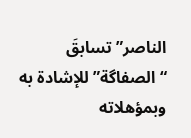الناصر” تسابقَ “الصفاگة” للإشادة به وبمؤهلاته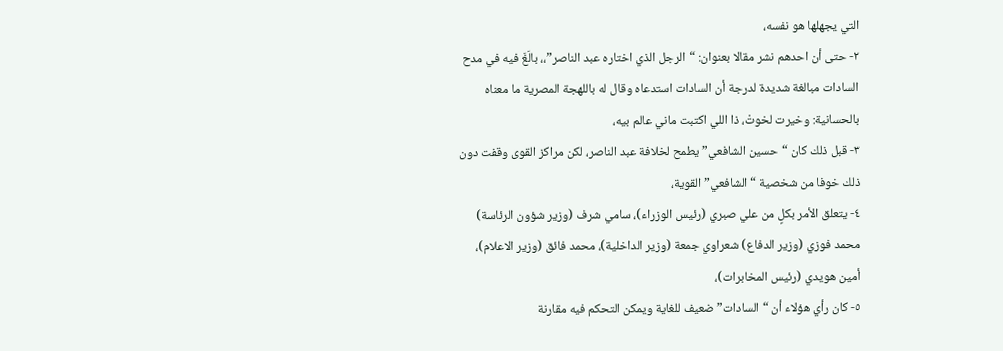التي يجهلها هو نفسه،
٢- حتى أن احدهم نشر مقالا بعنوان: “الرجل الذي اختاره عبد الناصر”،، بالَغَ فيه في مدح السادات مبالغة شديدة لدرجة أن السادات استدعاه وقال له باللهجة المصرية ما معناه بالحسانية: وخيرت لخوتْ، ذا اللي اكتبت ماني عالم بيه،
٣- قبل ذلك كان “حسين الشافعي” يطمح لخلافة عبد الناصر، لكن مراكز القوى وقفت دون ذلك خوفا من شخصية “الشافعي” القوية،
٤- يتعلق الأمر بكلٍ من علي صبري (رئيس الوزراء)، سامي شرف (وزير شؤون الرئاسة) محمد فوزي (وزير الدفاع) شعراوي جمعة (وزير الداخلية)، محمد فائق (وزير الاعلام)، أمين هويدي (رئيس المخابرات)،
٥- كان رأي هؤلاء أن “السادات” ضعيف للغاية ويمكن التحكم فيه مقارنة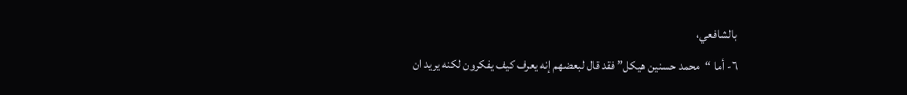بالشافعي،
٦- أما “محمد حسنين هيكل” فقد قال لبعضهم إنه يعرف كيف يفكرون لكنه يريد ان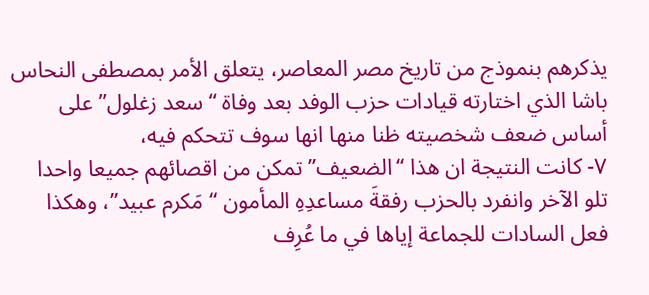يذكرهم بنموذج من تاريخ مصر المعاصر، يتعلق الأمر بمصطفى النحاس باشا الذي اختارته قيادات حزب الوفد بعد وفاة “سعد زغلول” على أساس ضعف شخصيته ظنا منها انها سوف تتحكم فيه،
٧- كانت النتيجة ان هذا “الضعيف” تمكن من اقصائهم جميعا واحدا تلو الآخر وانفرد بالحزب رفقةَ مساعدِهِ المأمون “مَكرم عبيد”، وهكذا فعل السادات للجماعة إياها في ما عُرِف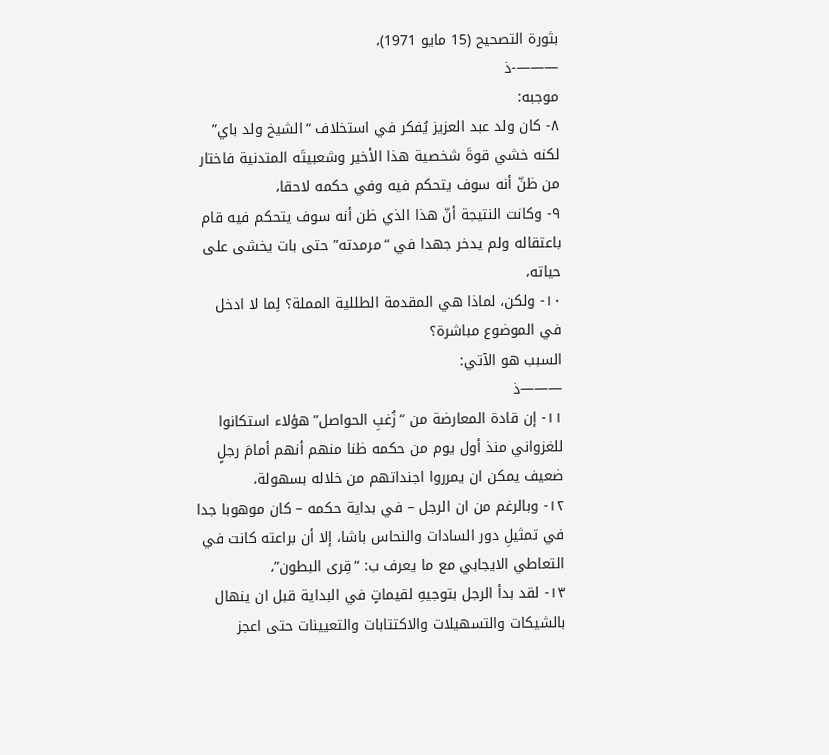بثورة التصحيح (15 مايو 1971)،
———-ذ
موجبه:
٨- كان ولد عبد العزيز يُفكر في استخلاف “الشيخ ولد باي” لكنه خشي قوةَ شخصية هذا الأخير وشعبيتَه المتدنية فاختار من ظنّ أنه سوف يتحكم فيه وفي حكمه لاحقا،
٩- وكانت النتيجة أنّ هذا الذي ظن أنه سوف يتحكم فيه قام باعتقاله ولم يدخر جهدا في “مرمدته” حتى بات يخشى على حياته،
١٠- ولكن، لماذا هي المقدمة الطللية المملة؟ لِما لا ادخل في الموضوع مباشرة؟
السبب هو الآتي:
———ذ
١١- إن قادة المعارضة من “زُغبِ الحواصل” هؤلاء استكانوا للغزواني منذ أول يوم من حكمه ظنا منهم أنهم أمامَ رجلٍ ضعيف يمكن ان يمرروا اجنداتهم من خلاله بسهولة،
١٢- وبالرغم من ان الرجل – في بداية حكمه – كان موهوبا جدا في تمثيلِ دور السادات والنحاس باشا، إلا أن براعته كانت في التعاطي الايجابي مع ما يعرف ب: “قِرى البطون”،
١٣- لقد بدأ الرجل بتوجيهِ لقيماتٍ في البداية قبل ان ينهال بالشيكات والتسهيلات والاكتتابات والتعيينات حتى اعجز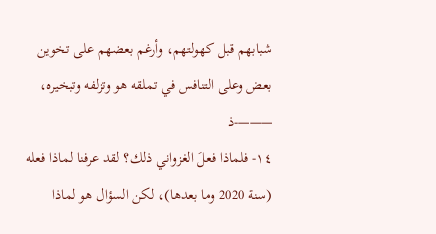شبابهم قبل كهولتهم، وأرغم بعضهم على تخوين بعض وعلى التنافس في تملقه هو وتزلفه وتبخيره،
———-ذ
١٤- فلماذا فعلَ الغزواني ذلك؟ لقد عرفنا لماذا فعله (سنة 2020 وما بعدها)، لكن السؤال هو لماذا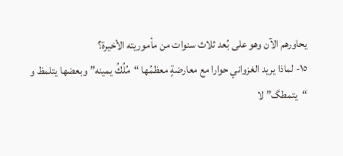يحاورهم الآن وهو على بُعد ثلاث سنوات من مأموريته الأخيرة؟
١٥- لماذا يريد الغزواني حوارا مع معارضةٍ معظمُها “مُلُكُ يمينه” وبعضها يتلمظ و “يتمطگ” لا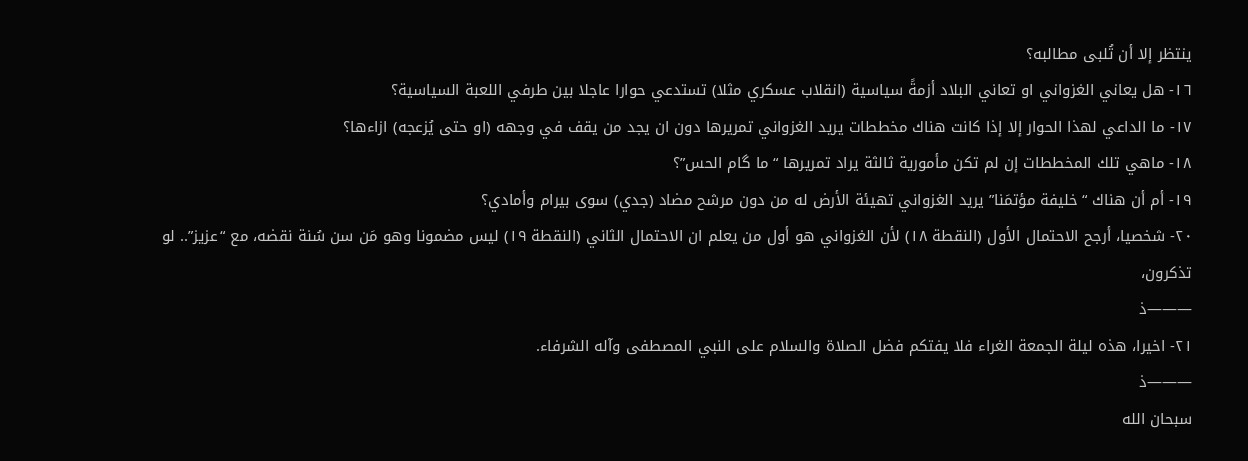ينتظر إلا أن تُلبى مطالبه؟
١٦- هل يعاني الغزواني او تعاني البلاد أزمةً سياسية (انقلاب عسكري مثلا) تستدعي حوارا عاجلا بين طرفي اللعبة السياسية؟
١٧- ما الداعي لهذا الحوار إلا إذا كانت هناك مخططات يريد الغزواني تمريرها دون ان يجد من يقف في وجهه (او حتى يُزعجه) ازاءها؟
١٨- ماهي تلك المخططات إن لم تكن مأمورية ثالثة يراد تمريرها “ما گام الحس”؟
١٩- أم أن هناك “خليفة مؤتمَنا” يريد الغزواني تهيئة الأرض له من دون مرشح مضاد (جدي) سوى بيرام وأمادي؟
٢٠- شخصيا، أرجح الاحتمال الأول (النقطة ١٨) لأن الغزواني هو أول من يعلم ان الاحتمال الثاني (النقطة ١٩) ليس مضمونا وهو مَن سن سُنة نقضه، مع “عزيز”.. لو تذكرون،
———ذ
٢١- اخيرا، هذه ليلة الجمعة الغراء فلا يفتكم فضل الصلاة والسلام على النبي المصطفى وآله الشرفاء.
———ذ
سبحان الله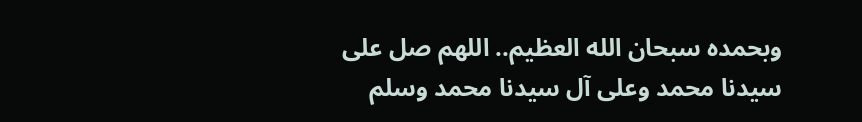وبحمده سبحان الله العظيم.. اللهم صل على سيدنا محمد وعلى آل سيدنا محمد وسلم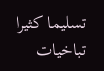تسليما كثيرا
تباخيات